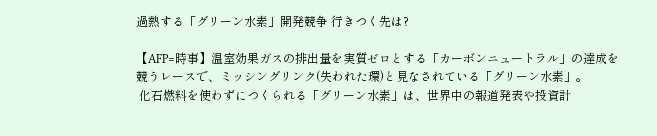過熱する「グリーン水素」開発競争 行きつく先は?

【AFP=時事】温室効果ガスの排出量を実質ゼロとする「カーボンニュートラル」の達成を競うレースで、ミッシングリンク(失われた環)と見なされている「グリーン水素」。
 化石燃料を使わずにつくられる「グリーン水素」は、世界中の報道発表や投資計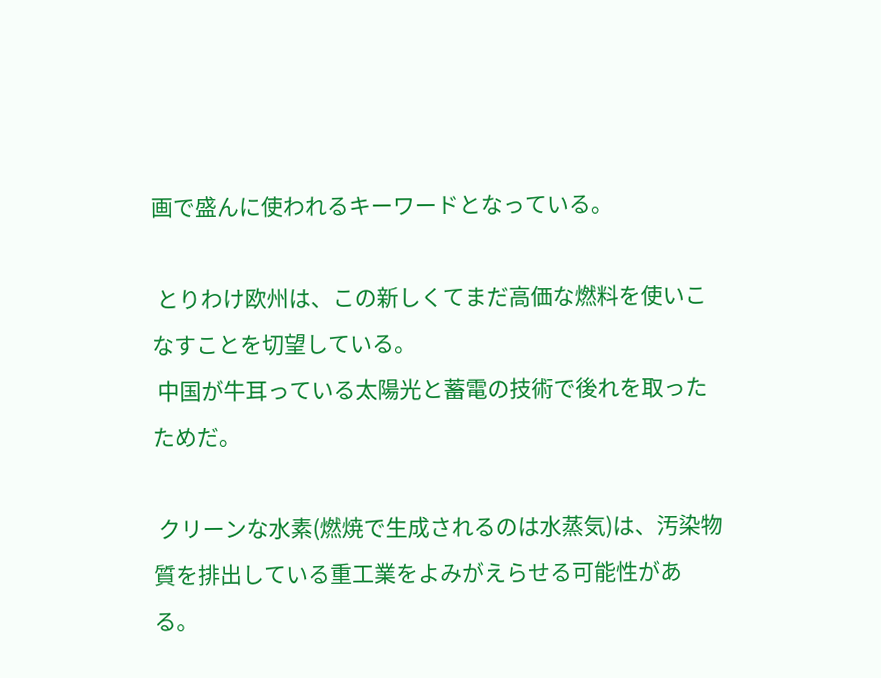画で盛んに使われるキーワードとなっている。

 とりわけ欧州は、この新しくてまだ高価な燃料を使いこなすことを切望している。
 中国が牛耳っている太陽光と蓄電の技術で後れを取ったためだ。

 クリーンな水素(燃焼で生成されるのは水蒸気)は、汚染物質を排出している重工業をよみがえらせる可能性がある。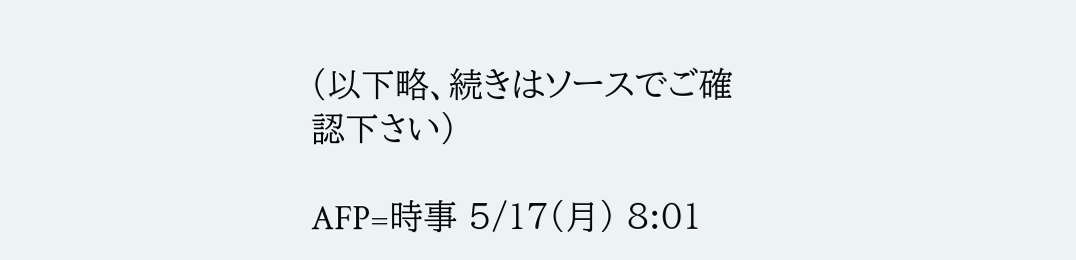(以下略、続きはソースでご確認下さい)

AFP=時事 5/17(月) 8:01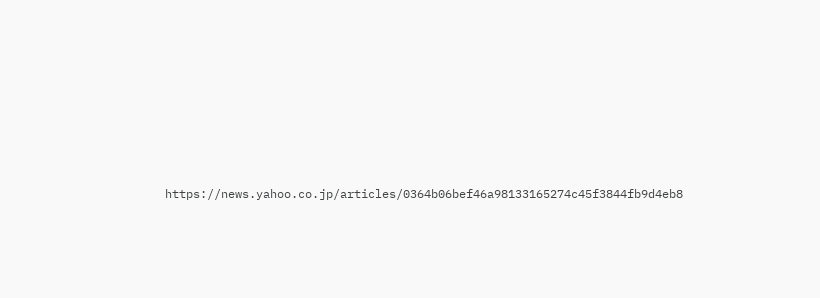https://news.yahoo.co.jp/articles/0364b06bef46a98133165274c45f3844fb9d4eb8